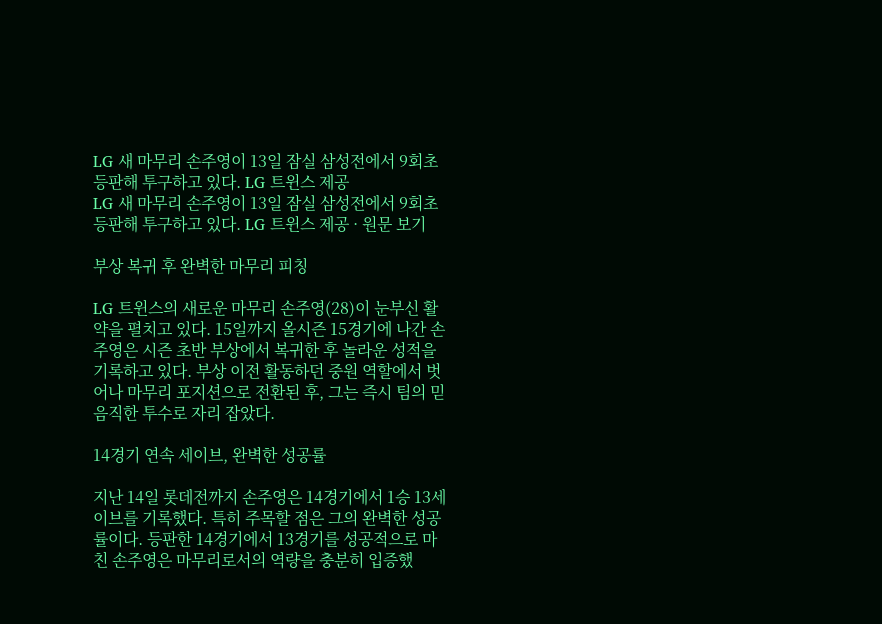LG 새 마무리 손주영이 13일 잠실 삼성전에서 9회초 등판해 투구하고 있다. LG 트윈스 제공
LG 새 마무리 손주영이 13일 잠실 삼성전에서 9회초 등판해 투구하고 있다. LG 트윈스 제공 · 원문 보기

부상 복귀 후 완벽한 마무리 피칭

LG 트윈스의 새로운 마무리 손주영(28)이 눈부신 활약을 펼치고 있다. 15일까지 올시즌 15경기에 나간 손주영은 시즌 초반 부상에서 복귀한 후 놀라운 성적을 기록하고 있다. 부상 이전 활동하던 중원 역할에서 벗어나 마무리 포지션으로 전환된 후, 그는 즉시 팀의 믿음직한 투수로 자리 잡았다.

14경기 연속 세이브, 완벽한 성공률

지난 14일 롯데전까지 손주영은 14경기에서 1승 13세이브를 기록했다. 특히 주목할 점은 그의 완벽한 성공률이다. 등판한 14경기에서 13경기를 성공적으로 마친 손주영은 마무리로서의 역량을 충분히 입증했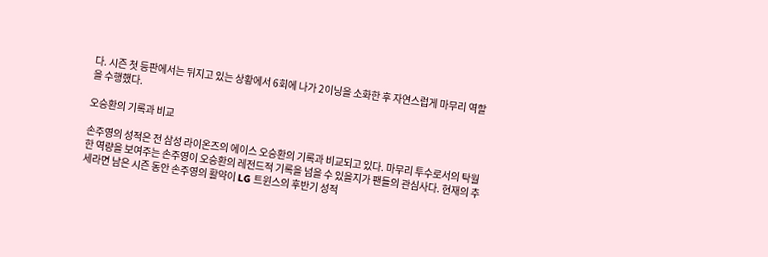다. 시즌 첫 등판에서는 뒤지고 있는 상황에서 6회에 나가 2이닝을 소화한 후 자연스럽게 마무리 역할을 수행했다.

오승환의 기록과 비교

손주영의 성적은 전 삼성 라이온즈의 에이스 오승환의 기록과 비교되고 있다. 마무리 투수로서의 탁월한 역량을 보여주는 손주영이 오승환의 레전드적 기록을 넘을 수 있을지가 팬들의 관심사다. 현재의 추세라면 남은 시즌 동안 손주영의 활약이 LG 트윈스의 후반기 성적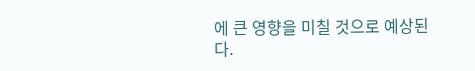에 큰 영향을 미칠 것으로 예상된다.